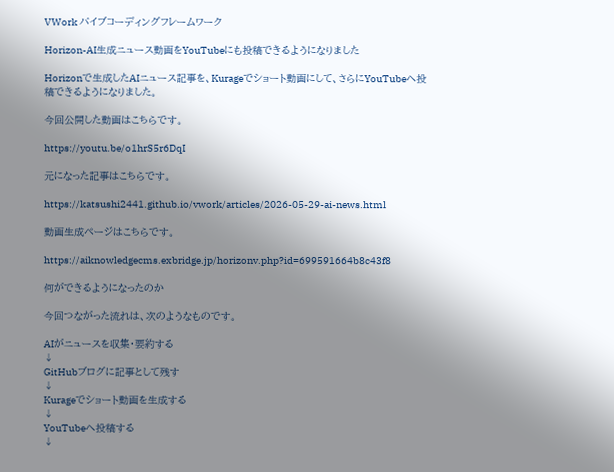VWork バイブコーディングフレームワーク

Horizon-AI生成ニュース動画をYouTubeにも投稿できるようになりました

Horizonで生成したAIニュース記事を、Kurageでショート動画にして、さらにYouTubeへ投稿できるようになりました。

今回公開した動画はこちらです。

https://youtu.be/o1hrS5r6DqI

元になった記事はこちらです。

https://katsushi2441.github.io/vwork/articles/2026-05-29-ai-news.html

動画生成ページはこちらです。

https://aiknowledgecms.exbridge.jp/horizonv.php?id=699591664b8c43f8

何ができるようになったのか

今回つながった流れは、次のようなものです。

AIがニュースを収集・要約する
↓
GitHubブログに記事として残す
↓
Kurageでショート動画を生成する
↓
YouTubeへ投稿する
↓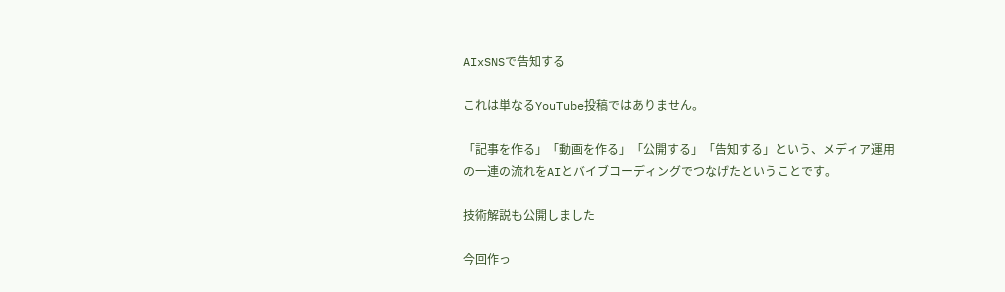AIxSNSで告知する

これは単なるYouTube投稿ではありません。

「記事を作る」「動画を作る」「公開する」「告知する」という、メディア運用の一連の流れをAIとバイブコーディングでつなげたということです。

技術解説も公開しました

今回作っ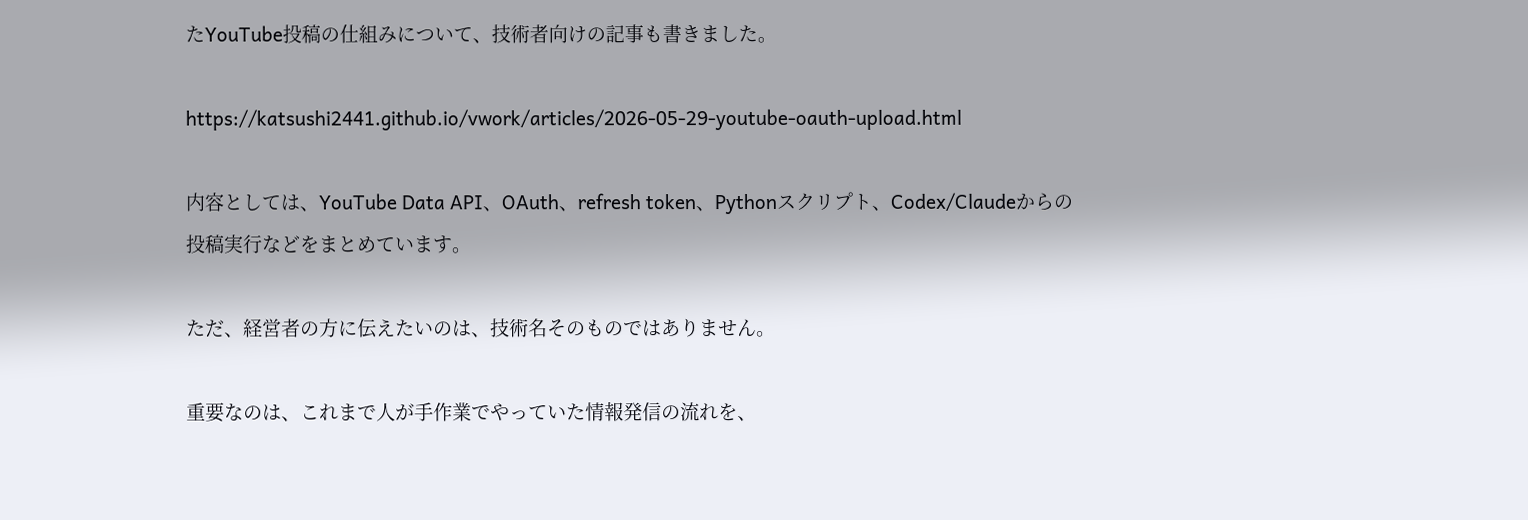たYouTube投稿の仕組みについて、技術者向けの記事も書きました。

https://katsushi2441.github.io/vwork/articles/2026-05-29-youtube-oauth-upload.html

内容としては、YouTube Data API、OAuth、refresh token、Pythonスクリプト、Codex/Claudeからの投稿実行などをまとめています。

ただ、経営者の方に伝えたいのは、技術名そのものではありません。

重要なのは、これまで人が手作業でやっていた情報発信の流れを、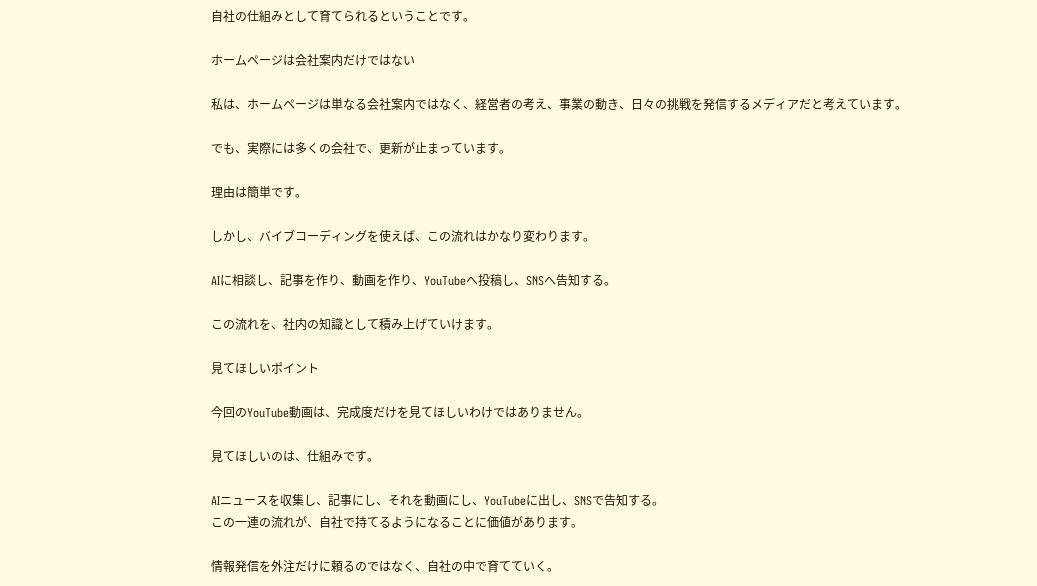自社の仕組みとして育てられるということです。

ホームページは会社案内だけではない

私は、ホームページは単なる会社案内ではなく、経営者の考え、事業の動き、日々の挑戦を発信するメディアだと考えています。

でも、実際には多くの会社で、更新が止まっています。

理由は簡単です。

しかし、バイブコーディングを使えば、この流れはかなり変わります。

AIに相談し、記事を作り、動画を作り、YouTubeへ投稿し、SNSへ告知する。

この流れを、社内の知識として積み上げていけます。

見てほしいポイント

今回のYouTube動画は、完成度だけを見てほしいわけではありません。

見てほしいのは、仕組みです。

AIニュースを収集し、記事にし、それを動画にし、YouTubeに出し、SNSで告知する。
この一連の流れが、自社で持てるようになることに価値があります。

情報発信を外注だけに頼るのではなく、自社の中で育てていく。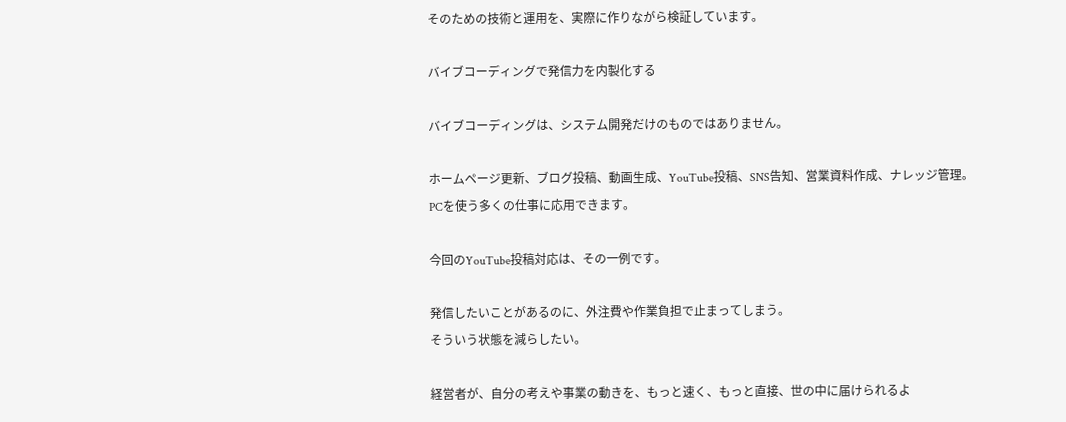そのための技術と運用を、実際に作りながら検証しています。

バイブコーディングで発信力を内製化する

バイブコーディングは、システム開発だけのものではありません。

ホームページ更新、ブログ投稿、動画生成、YouTube投稿、SNS告知、営業資料作成、ナレッジ管理。
PCを使う多くの仕事に応用できます。

今回のYouTube投稿対応は、その一例です。

発信したいことがあるのに、外注費や作業負担で止まってしまう。
そういう状態を減らしたい。

経営者が、自分の考えや事業の動きを、もっと速く、もっと直接、世の中に届けられるよ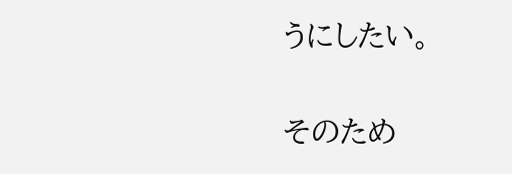うにしたい。

そのため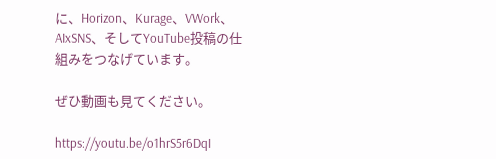に、Horizon、Kurage、VWork、AIxSNS、そしてYouTube投稿の仕組みをつなげています。

ぜひ動画も見てください。

https://youtu.be/o1hrS5r6DqI